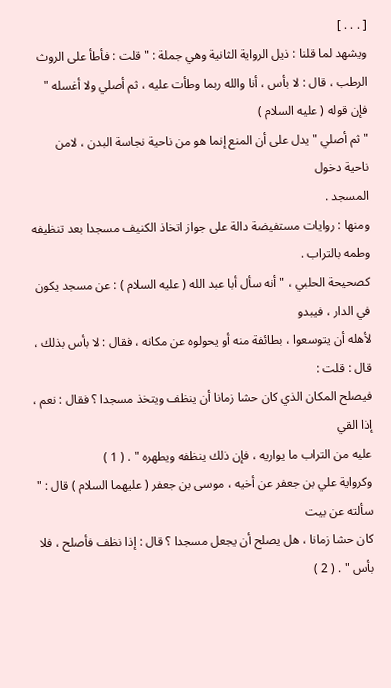[ . . . ]
ويشهد لما قلنا : ذيل الرواية الثانية وهي جملة : " قلت : فأطأ على الروث
الرطب ، قال : لا بأس ، أنا والله ربما وطأت عليه ، ثم أصلي ولا أغسله " فإن قوله ( عليه السلام )
" ثم أصلي " يدل على أن المنع إنما هو من ناحية نجاسة البدن ، لامن ناحية دخول
المسجد .
ومنها : روايات مستفيضة دالة على جواز اتخاذ الكنيف مسجدا بعد تنظيفه
وطمه بالتراب .
كصحيحة الحلبي ، " أنه سأل أبا عبد الله ( عليه السلام ) : عن مسجد يكون في الدار ، فيبدو
لأهله أن يتوسعوا ، بطائفة منه أو يحولوه عن مكانه ، فقال : لا بأس بذلك ، قال : قلت :
فيصلح المكان الذي كان حشا زمانا أن ينظف ويتخذ مسجدا ؟ فقال : نعم ، إذا القي
عليه من التراب ما يواريه ، فإن ذلك ينظفه ويطهره " . ( 1 )
وكرواية علي بن جعفر عن أخيه ، موسى بن جعفر ( عليهما السلام ) قال : " سألته عن بيت
كان حشا زمانا ، هل يصلح أن يجعل مسجدا ؟ قال : إذا نظف فأصلح ، فلا بأس " . ( 2 )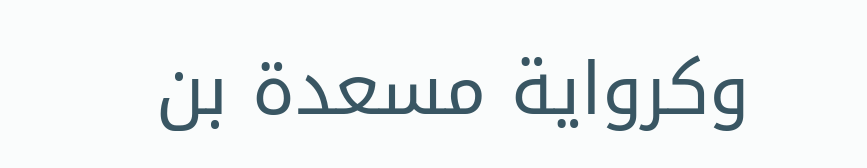وكرواية مسعدة بن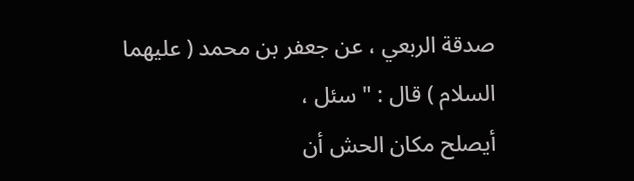صدقة الربعي ، عن جعفر بن محمد ( عليهما السلام ) قال : " سئل ،
أيصلح مكان الحش أن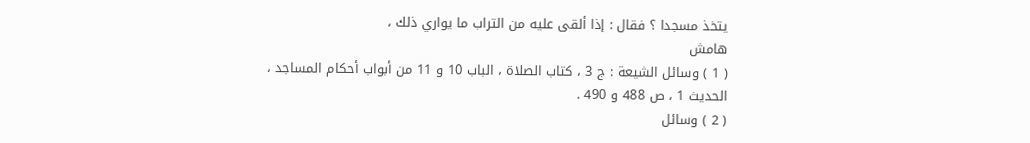يتخذ مسجدا ؟ فقال : إذا ألقى عليه من التراب ما يواري ذلك ،
هامش
( 1 ) وسائل الشيعة : ج 3 ، كتاب الصلاة ، الباب 10 و 11 من أبواب أحكام المساجد ،
الحديث 1 ، ص 488 و 490 .
( 2 ) وسائل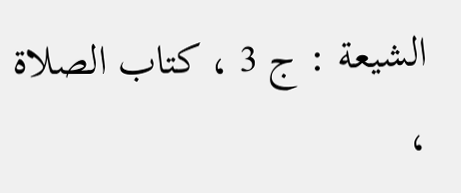الشيعة : ج 3 ، كتاب الصلاة ،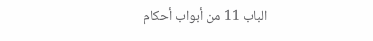الباب 11 من أبواب أحكام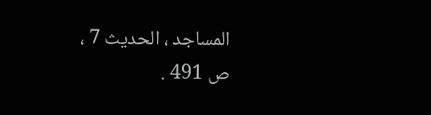المساجد ، الحديث 7 ،
ص 491 .